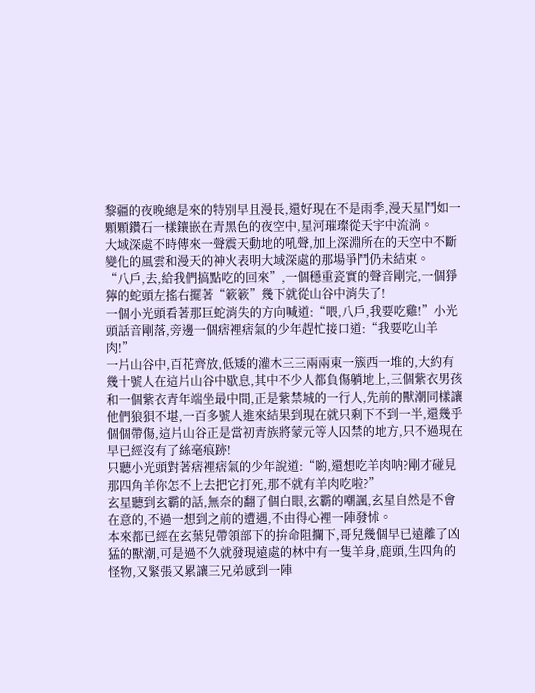黎疆的夜晚總是來的特別早且漫長,還好現在不是雨季,漫天星鬥如一顆顆鑽石一樣鑲嵌在青黑色的夜空中,星河璀璨從天宇中流淌。
大域深處不時傳來一聲震天動地的吼聲,加上深淵所在的天空中不斷變化的風雲和漫天的神火表明大域深處的那場爭鬥仍未結束。
“八戶,去,給我們搞點吃的回來”,一個穩重瓷實的聲音剛完,一個猙獰的蛇頭左搖右擺著“簌簌”幾下就從山谷中消失了!
一個小光頭看著那巨蛇消失的方向喊道:“喂,八戶,我要吃雞!”小光頭話音剛落,旁邊一個痞裡痞氣的少年趕忙接口道:“我要吃山羊肉!”
一片山谷中,百花齊放,低矮的灌木三三兩兩東一簇西一堆的,大約有幾十號人在這片山谷中歇息,其中不少人都負傷躺地上,三個紫衣男孩和一個紫衣青年端坐最中間,正是紫禁城的一行人,先前的獸潮同樣讓他們狼狽不堪,一百多號人進來結果到現在就只剩下不到一半,還幾乎個個帶傷,這片山谷正是當初青族將蒙元等人囚禁的地方,只不過現在早已經沒有了絲毫痕跡!
只聽小光頭對著痞裡痞氣的少年說道:“喲,還想吃羊肉呐?剛才碰見那四角羊你怎不上去把它打死,那不就有羊肉吃啦?”
玄星聽到玄霸的話,無奈的翻了個白眼,玄霸的嘲諷,玄星自然是不會在意的,不過一想到之前的遭遇,不由得心裡一陣發怵。
本來都已經在玄葉兒帶領部下的拚命阻攔下,哥兒幾個早已遠離了凶猛的獸潮,可是過不久就發現遠處的林中有一隻羊身,鹿頭,生四角的怪物,又緊張又累讓三兄弟感到一陣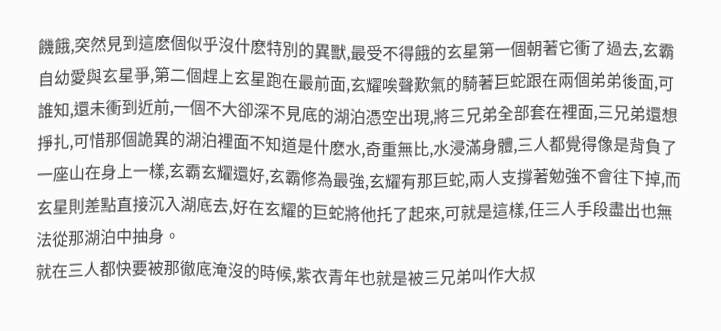饑餓,突然見到這麽個似乎沒什麽特別的異獸,最受不得餓的玄星第一個朝著它衝了過去,玄霸自幼愛與玄星爭,第二個趕上玄星跑在最前面,玄耀唉聲歎氣的騎著巨蛇跟在兩個弟弟後面,可誰知,還未衝到近前,一個不大卻深不見底的湖泊憑空出現,將三兄弟全部套在裡面,三兄弟還想掙扎,可惜那個詭異的湖泊裡面不知道是什麽水,奇重無比,水浸滿身體,三人都覺得像是背負了一座山在身上一樣,玄霸玄耀還好,玄霸修為最強,玄耀有那巨蛇,兩人支撐著勉強不會往下掉,而玄星則差點直接沉入湖底去,好在玄耀的巨蛇將他托了起來,可就是這樣,任三人手段盡出也無法從那湖泊中抽身。
就在三人都快要被那徹底淹沒的時候,紫衣青年也就是被三兄弟叫作大叔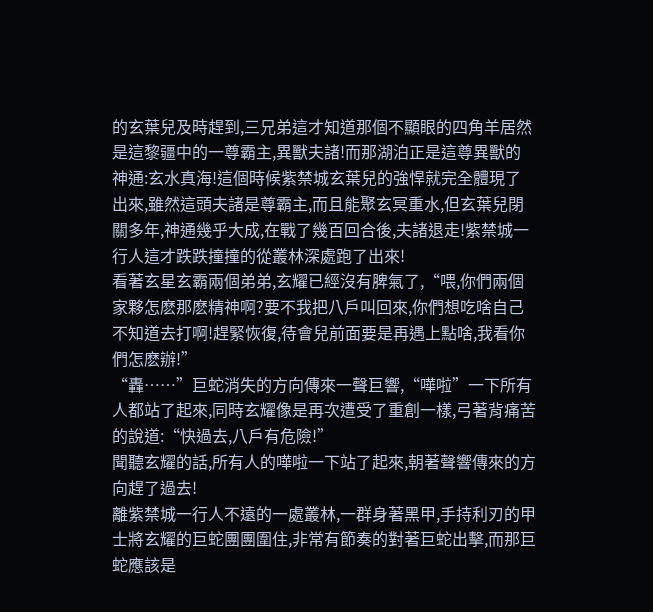的玄葉兒及時趕到,三兄弟這才知道那個不顯眼的四角羊居然是這黎疆中的一尊霸主,異獸夫諸!而那湖泊正是這尊異獸的神通:玄水真海!這個時候紫禁城玄葉兒的強悍就完全體現了出來,雖然這頭夫諸是尊霸主,而且能聚玄冥重水,但玄葉兒閉關多年,神通幾乎大成,在戰了幾百回合後,夫諸退走!紫禁城一行人這才跌跌撞撞的從叢林深處跑了出來!
看著玄星玄霸兩個弟弟,玄耀已經沒有脾氣了,“喂,你們兩個家夥怎麽那麽精神啊?要不我把八戶叫回來,你們想吃啥自己不知道去打啊!趕緊恢復,待會兒前面要是再遇上點啥,我看你們怎麽辦!”
“轟……”巨蛇消失的方向傳來一聲巨響,“嘩啦”一下所有人都站了起來,同時玄耀像是再次遭受了重創一樣,弓著背痛苦的說道:“快過去,八戶有危險!”
聞聽玄耀的話,所有人的嘩啦一下站了起來,朝著聲響傳來的方向趕了過去!
離紫禁城一行人不遠的一處叢林,一群身著黑甲,手持利刃的甲士將玄耀的巨蛇團團圍住,非常有節奏的對著巨蛇出擊,而那巨蛇應該是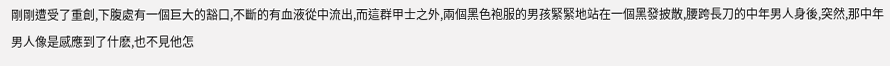剛剛遭受了重創,下腹處有一個巨大的豁口,不斷的有血液從中流出,而這群甲士之外,兩個黑色袍服的男孩緊緊地站在一個黑發披散,腰跨長刀的中年男人身後,突然,那中年男人像是感應到了什麽,也不見他怎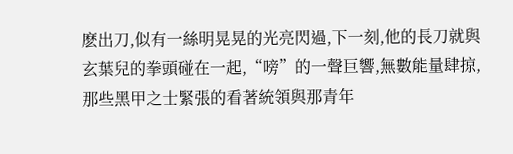麽出刀,似有一絲明晃晃的光亮閃過,下一刻,他的長刀就與玄葉兒的拳頭碰在一起,“嗙”的一聲巨響,無數能量肆掠,那些黑甲之士緊張的看著統領與那青年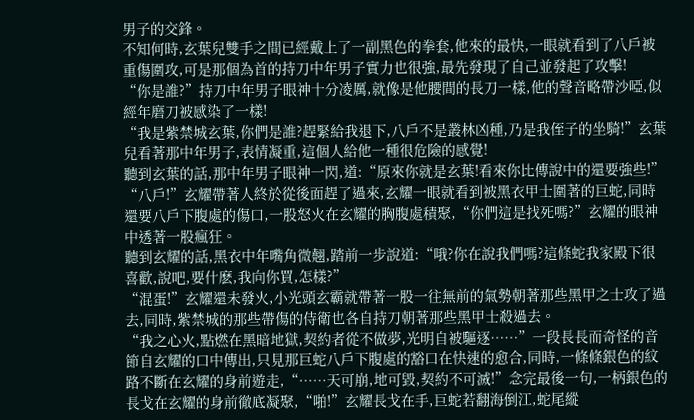男子的交鋒。
不知何時,玄葉兒雙手之間已經戴上了一副黑色的拳套,他來的最快,一眼就看到了八戶被重傷圍攻,可是那個為首的持刀中年男子實力也很強,最先發現了自己並發起了攻擊!
“你是誰?”持刀中年男子眼神十分凌厲,就像是他腰間的長刀一樣,他的聲音略帶沙啞,似經年磨刀被感染了一樣!
“我是紫禁城玄葉,你們是誰?趕緊給我退下,八戶不是叢林凶種,乃是我侄子的坐騎!”玄葉兒看著那中年男子,表情凝重,這個人給他一種很危險的感覺!
聽到玄葉的話,那中年男子眼神一閃,道:“原來你就是玄葉!看來你比傳說中的還要強些!”
“八戶!”玄耀帶著人終於從後面趕了過來,玄耀一眼就看到被黑衣甲士圍著的巨蛇,同時還要八戶下腹處的傷口,一股怒火在玄耀的胸腹處積聚,“你們這是找死嗎?”玄耀的眼神中透著一股瘋狂。
聽到玄耀的話,黑衣中年嘴角微翹,踏前一步說道:“哦?你在說我們嗎?這條蛇我家殿下很喜歡,說吧,要什麽,我向你買,怎樣?”
“混蛋!”玄耀還未發火,小光頭玄霸就帶著一股一往無前的氣勢朝著那些黑甲之士攻了過去,同時,紫禁城的那些帶傷的侍衛也各自持刀朝著那些黑甲士殺過去。
“我之心火,點燃在黑暗地獄,契約者從不做夢,光明自被驅逐……”一段長長而奇怪的音節自玄耀的口中傳出,只見那巨蛇八戶下腹處的豁口在快速的愈合,同時,一條條銀色的紋路不斷在玄耀的身前遊走,“……天可崩,地可毀,契約不可滅!”念完最後一句,一柄銀色的長戈在玄耀的身前徹底凝聚,“啪!”玄耀長戈在手,巨蛇若翻海倒江,蛇尾縱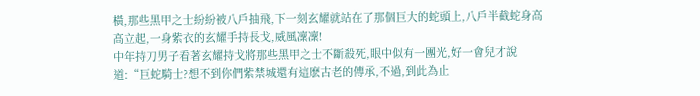橫,那些黑甲之士紛紛被八戶抽飛,下一刻玄耀就站在了那個巨大的蛇頭上,八戶半截蛇身高高立起,一身紫衣的玄耀手持長戈,威風凜凜!
中年持刀男子看著玄耀持戈將那些黑甲之士不斷殺死,眼中似有一團光,好一會兒才說道:“巨蛇騎士?想不到你們紫禁城還有這麽古老的傳承,不過,到此為止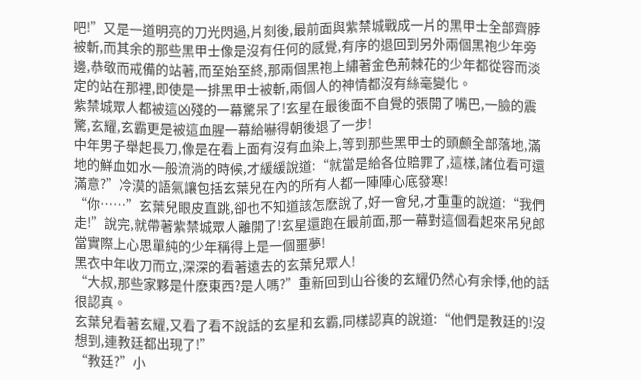吧!”又是一道明亮的刀光閃過,片刻後,最前面與紫禁城戰成一片的黑甲士全部齊脖被斬,而其余的那些黑甲士像是沒有任何的感覺,有序的退回到另外兩個黑袍少年旁邊,恭敬而戒備的站著,而至始至終,那兩個黑袍上繡著金色荊棘花的少年都從容而淡定的站在那裡,即使是一排黑甲士被斬,兩個人的神情都沒有絲毫變化。
紫禁城眾人都被這凶殘的一幕驚呆了!玄星在最後面不自覺的張開了嘴巴,一臉的震驚,玄耀,玄霸更是被這血腥一幕給嚇得朝後退了一步!
中年男子舉起長刀,像是在看上面有沒有血染上,等到那些黑甲士的頭顱全部落地,滿地的鮮血如水一般流淌的時候,才緩緩說道:“就當是給各位賠罪了,這樣,諸位看可還滿意?”冷漠的語氣讓包括玄葉兒在內的所有人都一陣陣心底發寒!
“你……”玄葉兒眼皮直跳,卻也不知道該怎麽說了,好一會兒,才重重的說道:“我們走!”說完,就帶著紫禁城眾人離開了!玄星還跑在最前面,那一幕對這個看起來吊兒郎當實際上心思單純的少年稱得上是一個噩夢!
黑衣中年收刀而立,深深的看著遠去的玄葉兒眾人!
“大叔,那些家夥是什麽東西?是人嗎?”重新回到山谷後的玄耀仍然心有余悸,他的話很認真。
玄葉兒看著玄耀,又看了看不說話的玄星和玄霸,同樣認真的說道:“他們是教廷的!沒想到,連教廷都出現了!”
“教廷?”小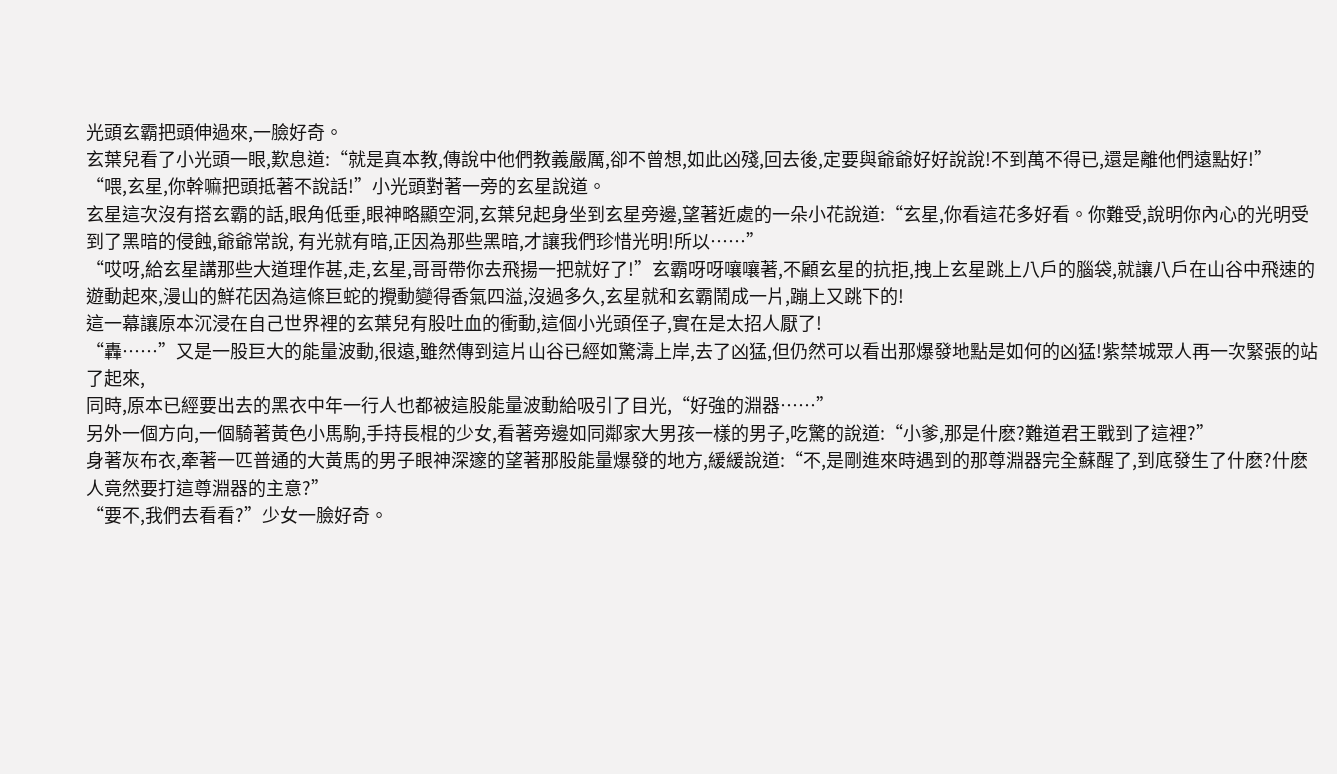光頭玄霸把頭伸過來,一臉好奇。
玄葉兒看了小光頭一眼,歎息道:“就是真本教,傳說中他們教義嚴厲,卻不曾想,如此凶殘,回去後,定要與爺爺好好說說!不到萬不得已,還是離他們遠點好!”
“喂,玄星,你幹嘛把頭抵著不說話!”小光頭對著一旁的玄星說道。
玄星這次沒有搭玄霸的話,眼角低垂,眼神略顯空洞,玄葉兒起身坐到玄星旁邊,望著近處的一朵小花說道:“玄星,你看這花多好看。你難受,說明你內心的光明受到了黑暗的侵蝕,爺爺常說, 有光就有暗,正因為那些黑暗,才讓我們珍惜光明!所以……”
“哎呀,給玄星講那些大道理作甚,走,玄星,哥哥帶你去飛揚一把就好了!”玄霸呀呀嚷嚷著,不顧玄星的抗拒,拽上玄星跳上八戶的腦袋,就讓八戶在山谷中飛速的遊動起來,漫山的鮮花因為這條巨蛇的攪動變得香氣四溢,沒過多久,玄星就和玄霸鬧成一片,蹦上又跳下的!
這一幕讓原本沉浸在自己世界裡的玄葉兒有股吐血的衝動,這個小光頭侄子,實在是太招人厭了!
“轟……”又是一股巨大的能量波動,很遠,雖然傳到這片山谷已經如驚濤上岸,去了凶猛,但仍然可以看出那爆發地點是如何的凶猛!紫禁城眾人再一次緊張的站了起來,
同時,原本已經要出去的黑衣中年一行人也都被這股能量波動給吸引了目光,“好強的淵器……”
另外一個方向,一個騎著黃色小馬駒,手持長棍的少女,看著旁邊如同鄰家大男孩一樣的男子,吃驚的說道:“小爹,那是什麽?難道君王戰到了這裡?”
身著灰布衣,牽著一匹普通的大黃馬的男子眼神深邃的望著那股能量爆發的地方,緩緩說道:“不,是剛進來時遇到的那尊淵器完全蘇醒了,到底發生了什麽?什麽人竟然要打這尊淵器的主意?”
“要不,我們去看看?”少女一臉好奇。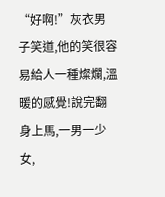“好啊!”灰衣男子笑道,他的笑很容易給人一種燦爛,溫暖的感覺!說完翻身上馬,一男一少女,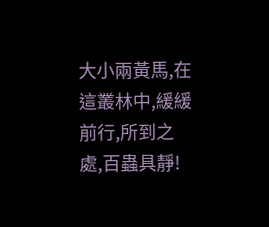大小兩黃馬,在這叢林中,緩緩前行,所到之處,百蟲具靜!